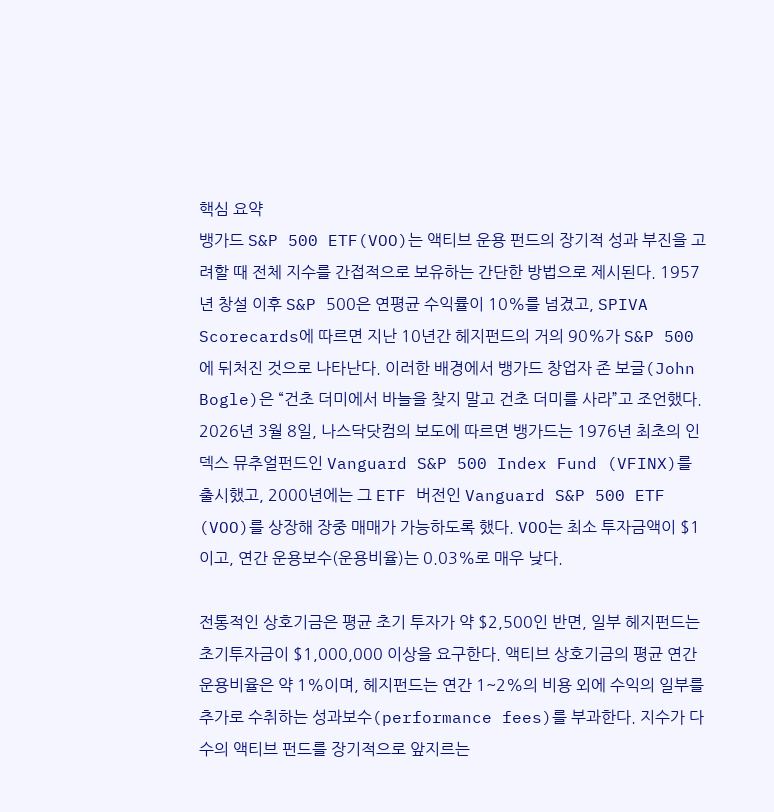핵심 요약
뱅가드 S&P 500 ETF(VOO)는 액티브 운용 펀드의 장기적 성과 부진을 고려할 때 전체 지수를 간접적으로 보유하는 간단한 방법으로 제시된다. 1957년 창설 이후 S&P 500은 연평균 수익률이 10%를 넘겼고, SPIVA Scorecards에 따르면 지난 10년간 헤지펀드의 거의 90%가 S&P 500에 뒤처진 것으로 나타난다. 이러한 배경에서 뱅가드 창업자 존 보글(John Bogle)은 “건초 더미에서 바늘을 찾지 말고 건초 더미를 사라”고 조언했다.
2026년 3월 8일, 나스닥닷컴의 보도에 따르면 뱅가드는 1976년 최초의 인덱스 뮤추얼펀드인 Vanguard S&P 500 Index Fund (VFINX)를 출시했고, 2000년에는 그 ETF 버전인 Vanguard S&P 500 ETF (VOO)를 상장해 장중 매매가 가능하도록 했다. VOO는 최소 투자금액이 $1이고, 연간 운용보수(운용비율)는 0.03%로 매우 낮다.

전통적인 상호기금은 평균 초기 투자가 약 $2,500인 반면, 일부 헤지펀드는 초기투자금이 $1,000,000 이상을 요구한다. 액티브 상호기금의 평균 연간 운용비율은 약 1%이며, 헤지펀드는 연간 1~2%의 비용 외에 수익의 일부를 추가로 수취하는 성과보수(performance fees)를 부과한다. 지수가 다수의 액티브 펀드를 장기적으로 앞지르는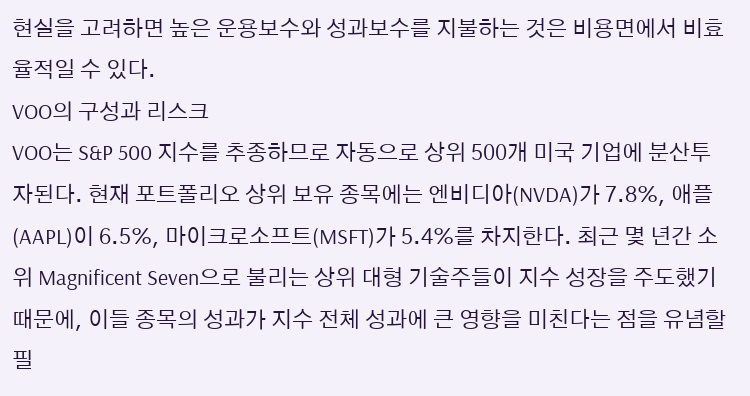현실을 고려하면 높은 운용보수와 성과보수를 지불하는 것은 비용면에서 비효율적일 수 있다.
VOO의 구성과 리스크
VOO는 S&P 500 지수를 추종하므로 자동으로 상위 500개 미국 기업에 분산투자된다. 현재 포트폴리오 상위 보유 종목에는 엔비디아(NVDA)가 7.8%, 애플(AAPL)이 6.5%, 마이크로소프트(MSFT)가 5.4%를 차지한다. 최근 몇 년간 소위 Magnificent Seven으로 불리는 상위 대형 기술주들이 지수 성장을 주도했기 때문에, 이들 종목의 성과가 지수 전체 성과에 큰 영향을 미친다는 점을 유념할 필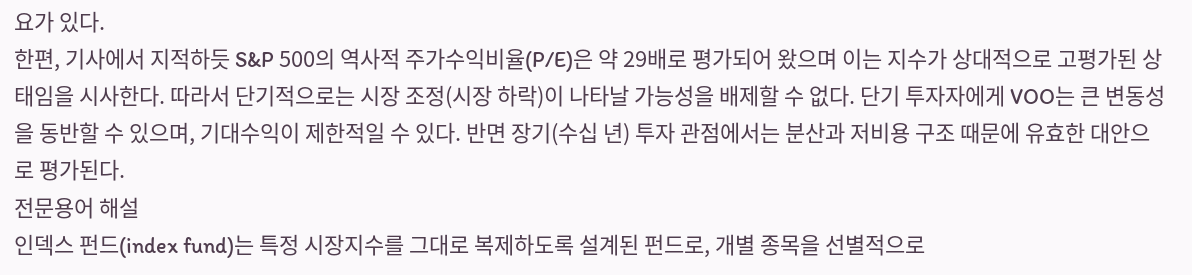요가 있다.
한편, 기사에서 지적하듯 S&P 500의 역사적 주가수익비율(P/E)은 약 29배로 평가되어 왔으며 이는 지수가 상대적으로 고평가된 상태임을 시사한다. 따라서 단기적으로는 시장 조정(시장 하락)이 나타날 가능성을 배제할 수 없다. 단기 투자자에게 VOO는 큰 변동성을 동반할 수 있으며, 기대수익이 제한적일 수 있다. 반면 장기(수십 년) 투자 관점에서는 분산과 저비용 구조 때문에 유효한 대안으로 평가된다.
전문용어 해설
인덱스 펀드(index fund)는 특정 시장지수를 그대로 복제하도록 설계된 펀드로, 개별 종목을 선별적으로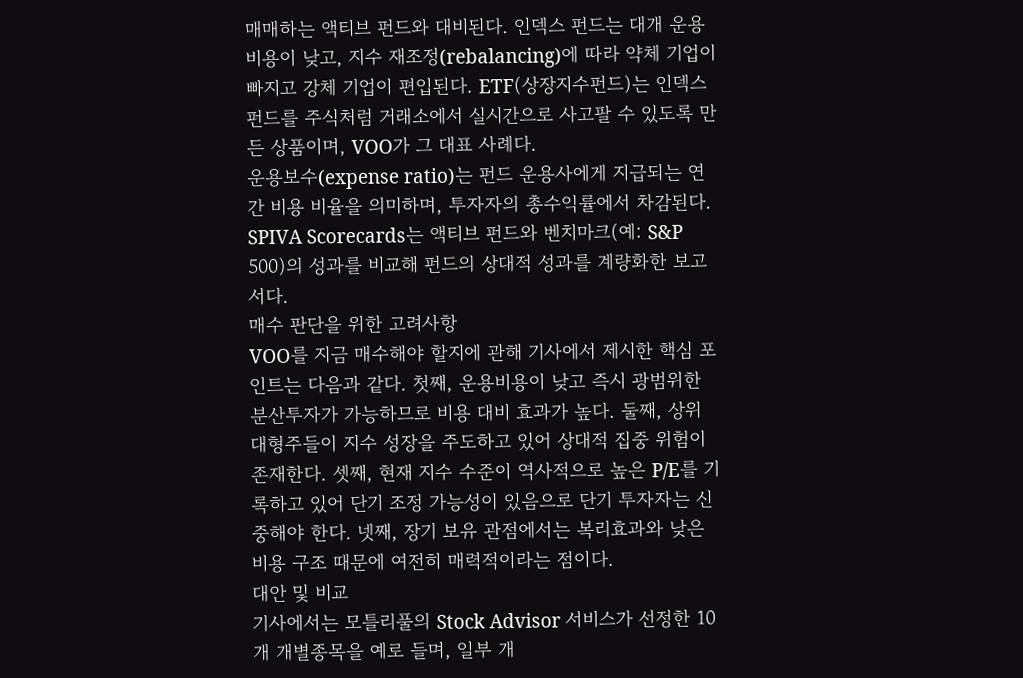매매하는 액티브 펀드와 대비된다. 인덱스 펀드는 대개 운용비용이 낮고, 지수 재조정(rebalancing)에 따라 약체 기업이 빠지고 강체 기업이 편입된다. ETF(상장지수펀드)는 인덱스 펀드를 주식처럼 거래소에서 실시간으로 사고팔 수 있도록 만든 상품이며, VOO가 그 대표 사례다.
운용보수(expense ratio)는 펀드 운용사에게 지급되는 연간 비용 비율을 의미하며, 투자자의 총수익률에서 차감된다. SPIVA Scorecards는 액티브 펀드와 벤치마크(예: S&P 500)의 성과를 비교해 펀드의 상대적 성과를 계량화한 보고서다.
매수 판단을 위한 고려사항
VOO를 지금 매수해야 할지에 관해 기사에서 제시한 핵심 포인트는 다음과 같다. 첫째, 운용비용이 낮고 즉시 광범위한 분산투자가 가능하므로 비용 대비 효과가 높다. 둘째, 상위 대형주들이 지수 성장을 주도하고 있어 상대적 집중 위험이 존재한다. 셋째, 현재 지수 수준이 역사적으로 높은 P/E를 기록하고 있어 단기 조정 가능성이 있음으로 단기 투자자는 신중해야 한다. 넷째, 장기 보유 관점에서는 복리효과와 낮은 비용 구조 때문에 여전히 매력적이라는 점이다.
대안 및 비교
기사에서는 모틀리풀의 Stock Advisor 서비스가 선정한 10개 개별종목을 예로 들며, 일부 개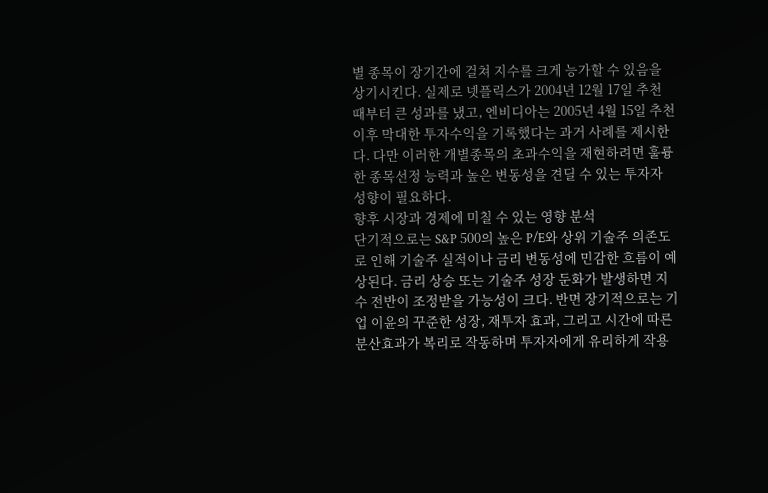별 종목이 장기간에 걸쳐 지수를 크게 능가할 수 있음을 상기시킨다. 실제로 넷플릭스가 2004년 12월 17일 추천 때부터 큰 성과를 냈고, 엔비디아는 2005년 4월 15일 추천 이후 막대한 투자수익을 기록했다는 과거 사례를 제시한다. 다만 이러한 개별종목의 초과수익을 재현하려면 훌륭한 종목선정 능력과 높은 변동성을 견딜 수 있는 투자자 성향이 필요하다.
향후 시장과 경제에 미칠 수 있는 영향 분석
단기적으로는 S&P 500의 높은 P/E와 상위 기술주 의존도로 인해 기술주 실적이나 금리 변동성에 민감한 흐름이 예상된다. 금리 상승 또는 기술주 성장 둔화가 발생하면 지수 전반이 조정받을 가능성이 크다. 반면 장기적으로는 기업 이윤의 꾸준한 성장, 재투자 효과, 그리고 시간에 따른 분산효과가 복리로 작동하며 투자자에게 유리하게 작용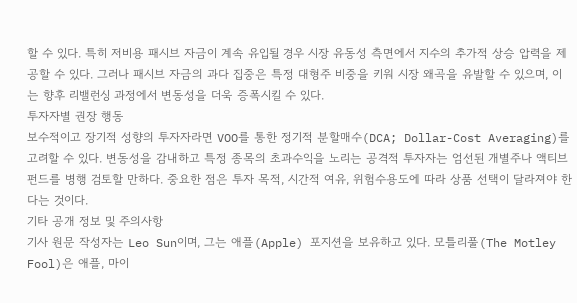할 수 있다. 특히 저비용 패시브 자금이 계속 유입될 경우 시장 유동성 측면에서 지수의 추가적 상승 압력을 제공할 수 있다. 그러나 패시브 자금의 과다 집중은 특정 대형주 비중을 키워 시장 왜곡을 유발할 수 있으며, 이는 향후 리밸런싱 과정에서 변동성을 더욱 증폭시킬 수 있다.
투자자별 권장 행동
보수적이고 장기적 성향의 투자자라면 VOO를 통한 정기적 분할매수(DCA; Dollar-Cost Averaging)를 고려할 수 있다. 변동성을 감내하고 특정 종목의 초과수익을 노리는 공격적 투자자는 엄선된 개별주나 액티브 펀드를 병행 검토할 만하다. 중요한 점은 투자 목적, 시간적 여유, 위험수용도에 따라 상품 선택이 달라져야 한다는 것이다.
기타 공개 정보 및 주의사항
기사 원문 작성자는 Leo Sun이며, 그는 애플(Apple) 포지션을 보유하고 있다. 모틀리풀(The Motley Fool)은 애플, 마이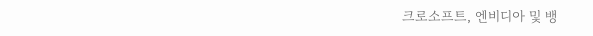크로소프트, 엔비디아 및 뱅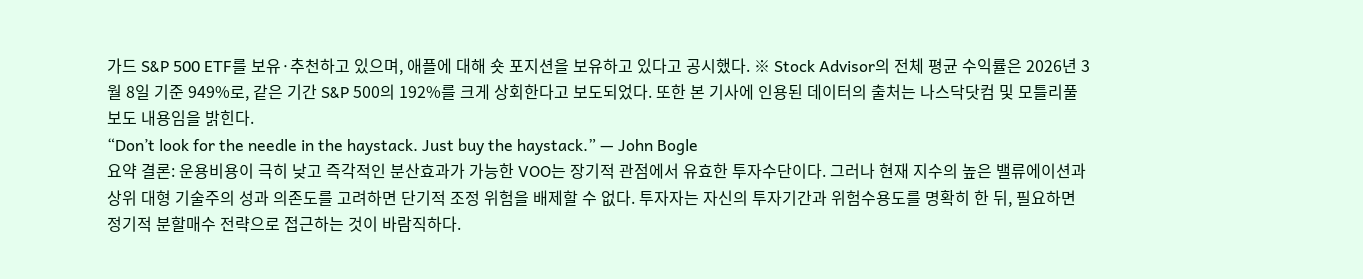가드 S&P 500 ETF를 보유·추천하고 있으며, 애플에 대해 숏 포지션을 보유하고 있다고 공시했다. ※ Stock Advisor의 전체 평균 수익률은 2026년 3월 8일 기준 949%로, 같은 기간 S&P 500의 192%를 크게 상회한다고 보도되었다. 또한 본 기사에 인용된 데이터의 출처는 나스닥닷컴 및 모틀리풀 보도 내용임을 밝힌다.
“Don’t look for the needle in the haystack. Just buy the haystack.” — John Bogle
요약 결론: 운용비용이 극히 낮고 즉각적인 분산효과가 가능한 VOO는 장기적 관점에서 유효한 투자수단이다. 그러나 현재 지수의 높은 밸류에이션과 상위 대형 기술주의 성과 의존도를 고려하면 단기적 조정 위험을 배제할 수 없다. 투자자는 자신의 투자기간과 위험수용도를 명확히 한 뒤, 필요하면 정기적 분할매수 전략으로 접근하는 것이 바람직하다.